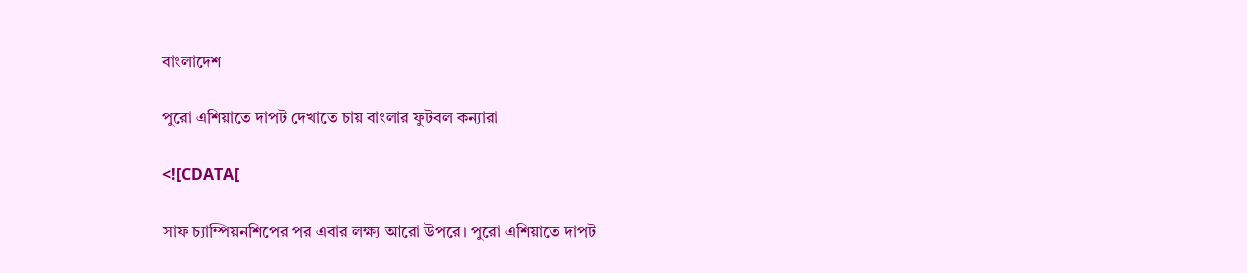বাংলাদেশ

পুরো এশিয়াতে দাপট দেখাতে চায় বাংলার ফুটবল কন্যারা

<![CDATA[

সাফ চ্যাম্পিয়নশিপের পর এবার লক্ষ্য আরো উপরে। পুরো এশিয়াতে দাপট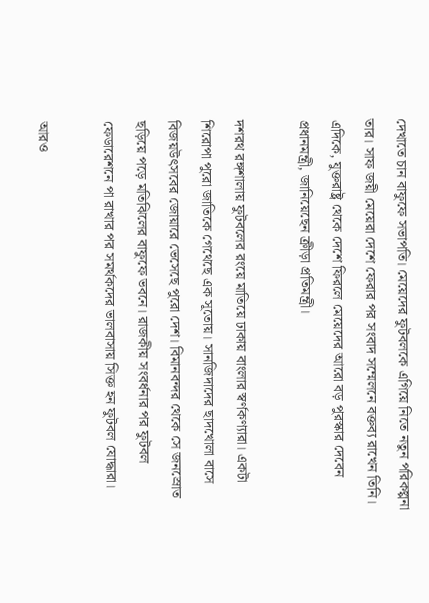দেখাতে চান বাফুফে সভাপতি। মেয়েদের ফুটবলকে এগিয়ে নিতে নতুন পরিকল্পনা তার। সাফ জয়ী মেয়েরা দেশে ফেরার পর সংবাদ সম্মেলনে বক্তব্য রাখেন তিনি। এদিকে, যুক্তরাষ্ট্র থেকে দেশে ফিরলে মেয়েদের আরো বড় পুরস্কার দেবেন প্রধানমন্ত্রী, জানিয়েছেন ক্রীড়া প্রতিমন্ত্রী।

দশরথ রঙ্গশালায় ফুটবলের রংয়ে মাতিয়ে ঢাকায় বাংলার স্বর্ণকণ্যারা। একটা শিরোপা পুরো জাতিকে গেথেছে এক সূতোয়। সানজিদাদের ছাদখোলা বাসে বিজয়উৎসবের জোয়ারে ভেসেছে পুরো দেশ। বিমানবন্দর থেকে সে জনস্রোত ছড়িয়ে পড়ে মতিঝিলের বাফুফে ভবনে। রাজকীয় সংবর্ধনার পর ফুটবল ফেডারেশনে পা রাখার পর সমর্থকদের ভালবাসায় সিক্ত হন ফুটবল যোদ্ধারা।

আরও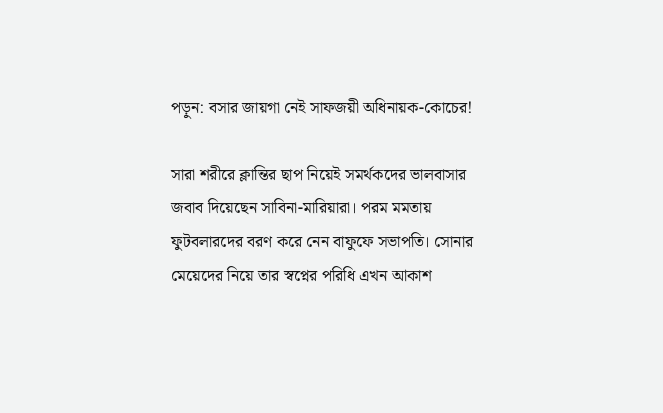পড়ুন: বসার জায়গা নেই সাফজয়ী অধিনায়ক-কোচের!

সারা শরীরে ক্লান্তির ছাপ নিয়েই সমর্থকদের ভালবাসার জবাব দিয়েছেন সাবিনা-মারিয়ারা। পরম মমতায় ফুটবলারদের বরণ করে নেন বাফুফে সভাপতি। সোনার মেয়েদের নিয়ে তার স্বপ্নের পরিধি এখন আকাশ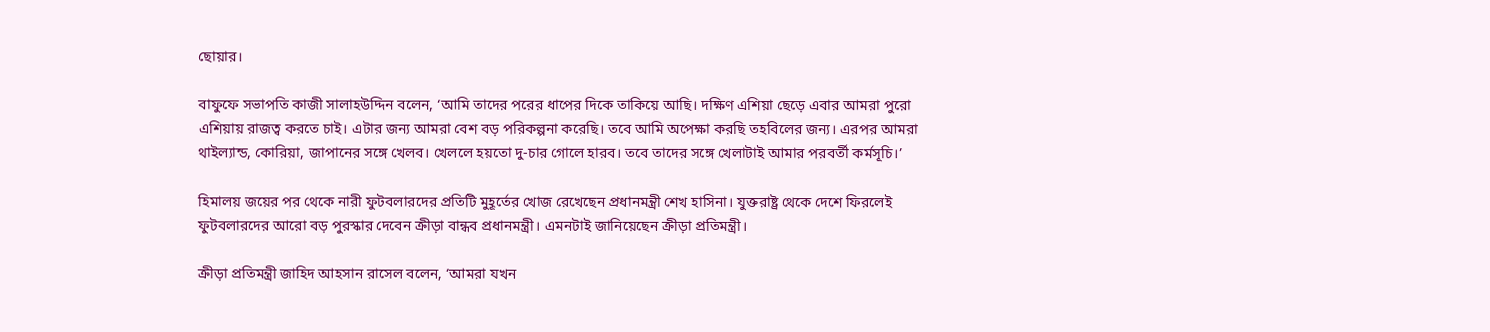ছোয়ার।

বাফুফে সভাপতি কাজী সালাহউদ্দিন বলেন, ‘আমি তাদের পরের ধাপের দিকে তাকিয়ে আছি। দক্ষিণ এশিয়া ছেড়ে এবার আমরা পুরো এশিয়ায় রাজত্ব করতে চাই। এটার জন্য আমরা বেশ বড় পরিকল্পনা করেছি। তবে আমি অপেক্ষা করছি তহবিলের জন্য। এরপর আমরা থাইল্যান্ড, কোরিয়া, জাপানের সঙ্গে খেলব। খেললে হয়তো দু-চার গোলে হারব। তবে তাদের সঙ্গে খেলাটাই আমার পরবর্তী কর্মসূচি।’

হিমালয় জয়ের পর থেকে নারী ফুটবলারদের প্রতিটি মুহূর্তের খোজ রেখেছেন প্রধানমন্ত্রী শেখ হাসিনা। যুক্তরাষ্ট্র থেকে দেশে ফিরলেই ফুটবলারদের আরো বড় পুরস্কার দেবেন ক্রীড়া বান্ধব প্রধানমন্ত্রী। এমনটাই জানিয়েছেন ক্রীড়া প্রতিমন্ত্রী।

ক্রীড়া প্রতিমন্ত্রী জাহিদ আহসান রাসেল বলেন, ‘আমরা যখন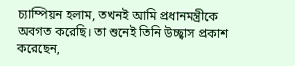চ্যাম্পিয়ন হলাম, তখনই আমি প্রধানমন্ত্রীকে অবগত করেছি। তা শুনেই তিনি উচ্ছ্বাস প্রকাশ করেছেন,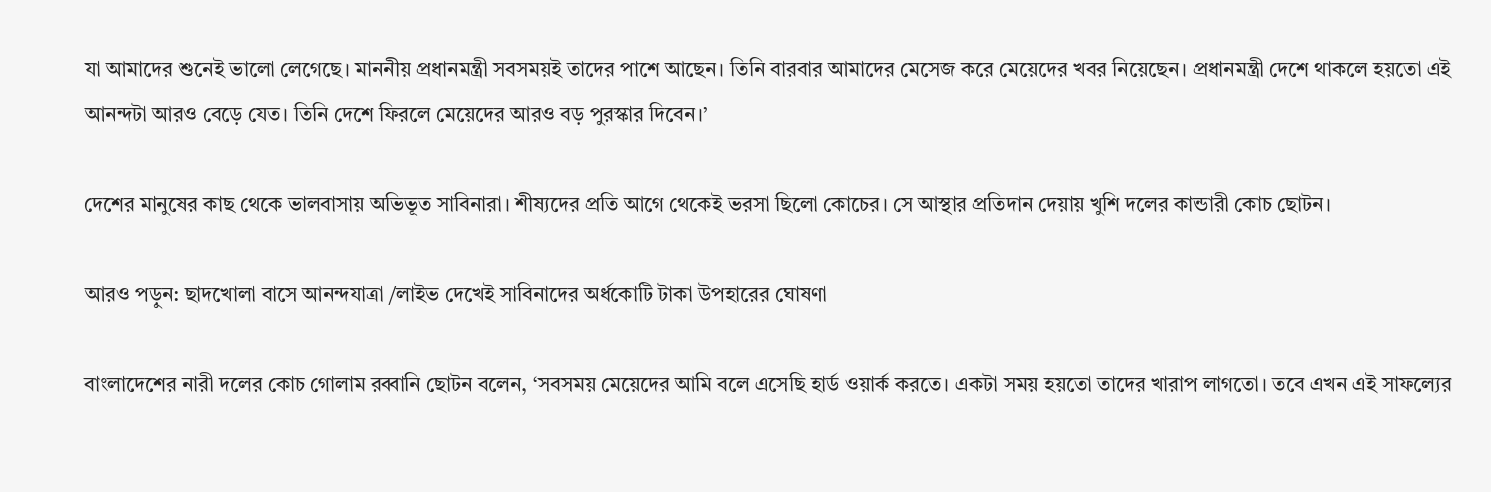যা আমাদের শুনেই ভালো লেগেছে। মাননীয় প্রধানমন্ত্রী সবসময়ই তাদের পাশে আছেন। তিনি বারবার আমাদের মেসেজ করে মেয়েদের খবর নিয়েছেন। প্রধানমন্ত্রী দেশে থাকলে হয়তো এই আনন্দটা আরও বেড়ে যেত। তিনি দেশে ফিরলে মেয়েদের আরও বড় পুরস্কার দিবেন।’

দেশের মানুষের কাছ থেকে ভালবাসায় অভিভূত সাবিনারা। শীষ্যদের প্রতি আগে থেকেই ভরসা ছিলো কোচের। সে আস্থার প্রতিদান দেয়ায় খুশি দলের কান্ডারী কোচ ছোটন।

আরও পড়ুন: ছাদখোলা বাসে আনন্দযাত্রা /লাইভ দেখেই সাবিনাদের অর্ধকোটি টাকা উপহারের ঘোষণা

বাংলাদেশের নারী দলের কোচ গোলাম রব্বানি ছোটন বলেন, ‘সবসময় মেয়েদের আমি বলে এসেছি হার্ড ওয়ার্ক করতে। একটা সময় হয়তো তাদের খারাপ লাগতো। তবে এখন এই সাফল্যের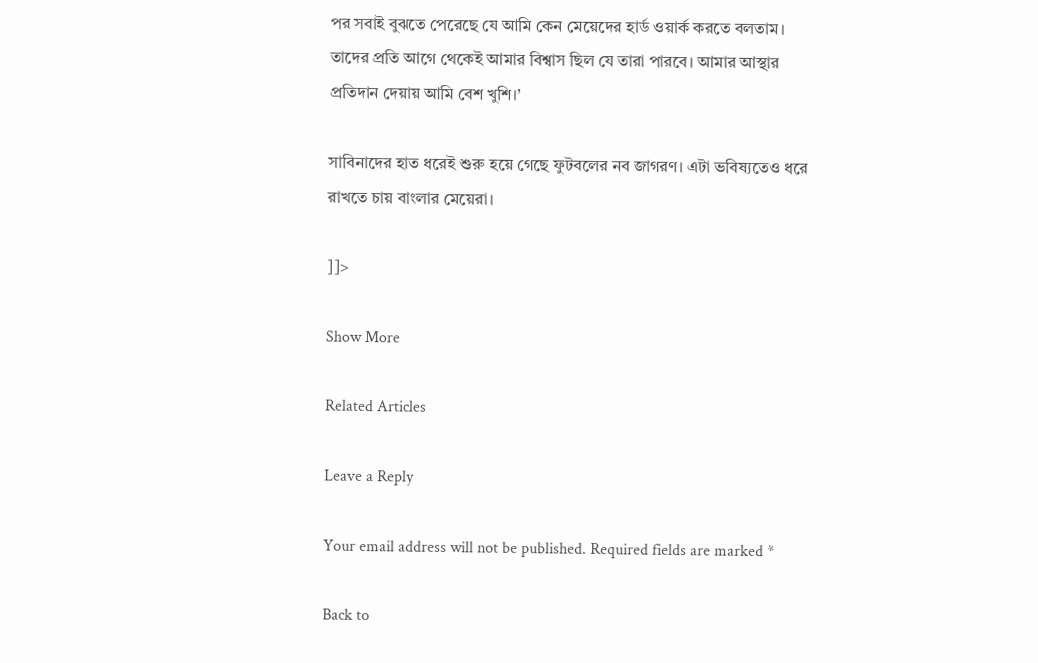পর সবাই বুঝতে পেরেছে যে আমি কেন মেয়েদের হার্ড ওয়ার্ক করতে বলতাম। তাদের প্রতি আগে থেকেই আমার বিশ্বাস ছিল যে তারা পারবে। আমার আস্থার প্রতিদান দেয়ায় আমি বেশ খুশি।’

সাবিনাদের হাত ধরেই শুরু হয়ে গেছে ফুটবলের নব জাগরণ। এটা ভবিষ্যতেও ধরে রাখতে চায় বাংলার মেয়েরা।

]]>

Show More

Related Articles

Leave a Reply

Your email address will not be published. Required fields are marked *

Back to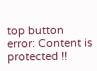top button
error: Content is protected !!